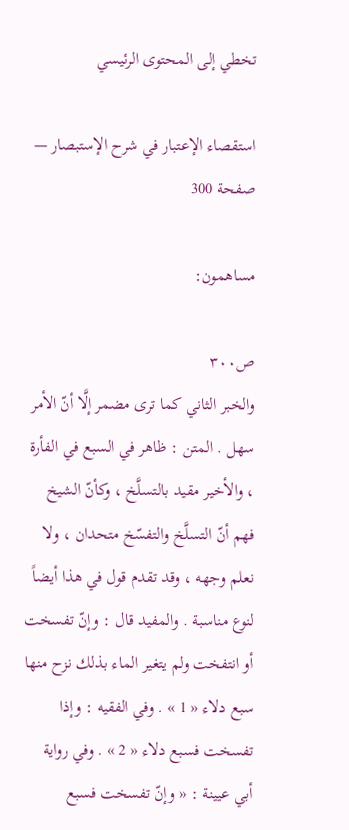تخطي إلى المحتوى الرئيسي

استقصاء الإعتبار في شرح الإستبصار — صفحة 300

مساهمون:

ص٣٠٠
والخبر الثاني كما ترى مضمر إلَّا أنّ الأمر سهل . المتن : ظاهر في السبع في الفأرة ، والأخير مقيد بالتسلَّخ ، وكأنّ الشيخ فهم أنّ التسلَّخ والتفسّخ متحدان ، ولا نعلم وجهه ، وقد تقدم قول في هذا أيضاً لنوع مناسبة . والمفيد قال : وإنّ تفسخت أو انتفخت ولم يتغير الماء بذلك نزح منها سبع دلاء « 1 » . وفي الفقيه : وإذا تفسخت فسبع دلاء « 2 » . وفي رواية أبي عيينة : « وإنّ تفسخت فسبع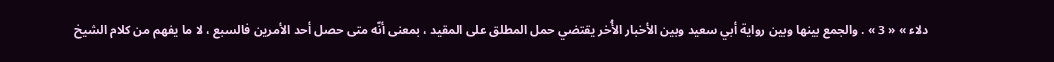دلاء » « 3 » . والجمع بينها وبين رواية أبي سعيد وبين الأخبار الأُخر يقتضي حمل المطلق على المقيد ، بمعنى أنّه متى حصل أحد الأمرين فالسبع ، لا ما يفهم من كلام الشيخ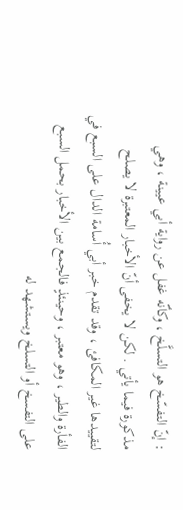: إنّ التفسّخ هو التسلَّخ ، وكأنّه غفل عن رواية أبي عيينة ، وهي مذكورة فيما يأتي . لكن لا يخفى أنّ الأخبار المعتبرة لا يصلح لتقييدها غير المكافئ ، وقد تقدم خبر أبي أُسامة الدال على السبع في الفأرة والطير ، وهو معتبر ، وحينئذٍ فالجمع بين الأخبار بحمل السبع على التفسخ أو التسلخ ويستشهد له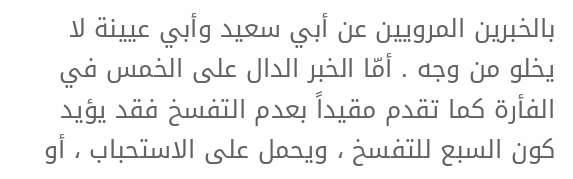بالخبرين المرويين عن أبي سعيد وأبي عيينة لا يخلو من وجه . أمّا الخبر الدال على الخمس في الفأرة كما تقدم مقيداً بعدم التفسخ فقد يؤيد كون السبع للتفسخ ، ويحمل على الاستحباب ، أو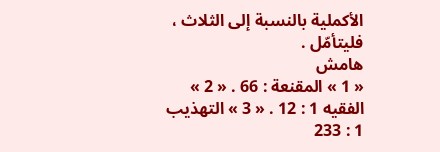الأكملية بالنسبة إلى الثلاث ، فليتأمّل .
هامش
« 1 » المقنعة : 66 . « 2 » الفقيه 1 : 12 . « 3 » التهذيب 1 : 233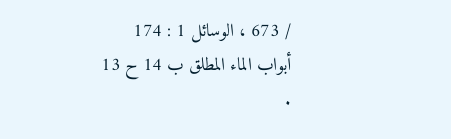/ 673 ، الوسائل 1 : 174 أبواب الماء المطلق ب 14 ح 13 .